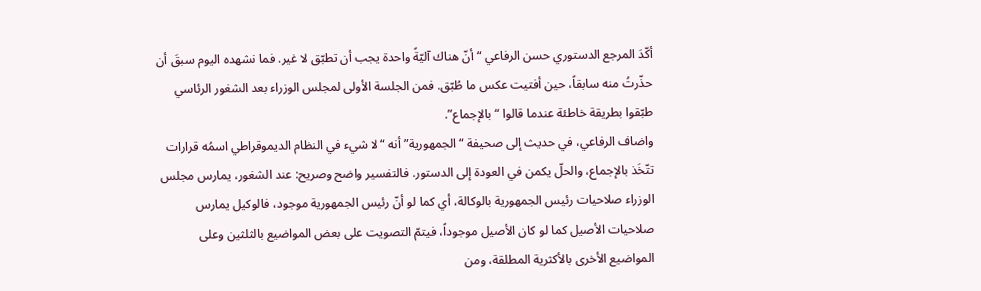أكّدَ المرجع الدستوري حسن الرفاعي “أنّ هناك آليّةً واحدة يجب أن تطبّق لا غير. فما نشهده اليوم سبقَ أن حذّرتُ منه سابقاً، حين أفتيت عكس ما طُبّق. فمن الجلسة الأولى لمجلس الوزراء بعد الشغور الرئاسي طبّقوا بطريقة خاطئة عندما قالوا “بالإجماع”.
واضاف الرفاعي، في حديث إلى صحيفة “الجمهورية” أنه “لا شيء في النظام الديموقراطي اسمُه قرارات تتّخَذ بالإجماع، والحلّ يكمن في العودة إلى الدستور. فالتفسير واضح وصريح: عند الشغور، يمارس مجلس الوزراء صلاحيات رئيس الجمهورية بالوكالة، أي كما لو أنّ رئيس الجمهورية موجود، فالوكيل يمارس صلاحيات الأصيل كما لو كان الأصيل موجوداً، فيتمّ التصويت على بعض المواضيع بالثلثين وعلى المواضيع الأخرى بالأكثرية المطلقة، ومن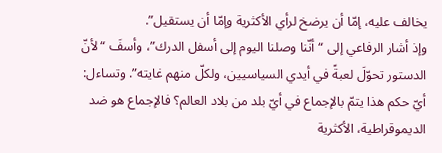يخالف عليه، إمّا أن يرضخ لرأي الأكثرية وإمّا أن يستقيل”.
وإذ أشار الرفاعي إلى “أنّنا وصلنا اليوم إلى أسفل الدرك”، وأسفَ “لأنّ الدستور تحوّلَ لعبةً في أيدي السياسيين، ولكلّ منهم غايته”. وتساءل: أيّ حكم هذا يتمّ بالإجماع في أيّ بلد من بلاد العالم؟ فالإجماع هو ضد الديموقراطية، الأكثرية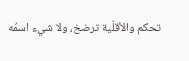تحكم والأقلّية ترضخ، ولا شيء اسمُه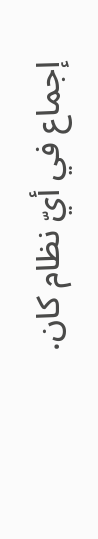إجماع في أيّ نظام كان.